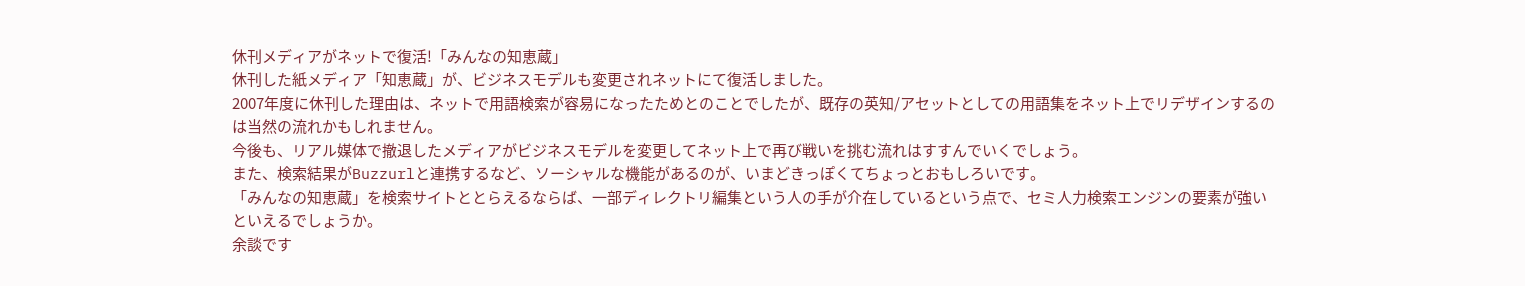休刊メディアがネットで復活!「みんなの知恵蔵」
休刊した紙メディア「知恵蔵」が、ビジネスモデルも変更されネットにて復活しました。
2007年度に休刊した理由は、ネットで用語検索が容易になったためとのことでしたが、既存の英知/アセットとしての用語集をネット上でリデザインするのは当然の流れかもしれません。
今後も、リアル媒体で撤退したメディアがビジネスモデルを変更してネット上で再び戦いを挑む流れはすすんでいくでしょう。
また、検索結果がBuzzurlと連携するなど、ソーシャルな機能があるのが、いまどきっぽくてちょっとおもしろいです。
「みんなの知恵蔵」を検索サイトととらえるならば、一部ディレクトリ編集という人の手が介在しているという点で、セミ人力検索エンジンの要素が強いといえるでしょうか。
余談です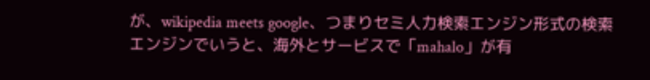が、wikipedia meets google、つまりセミ人力検索エンジン形式の検索エンジンでいうと、海外とサービスで「mahalo」が有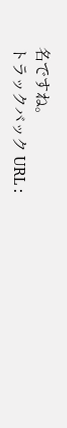名ですね。
トラックバック URL :